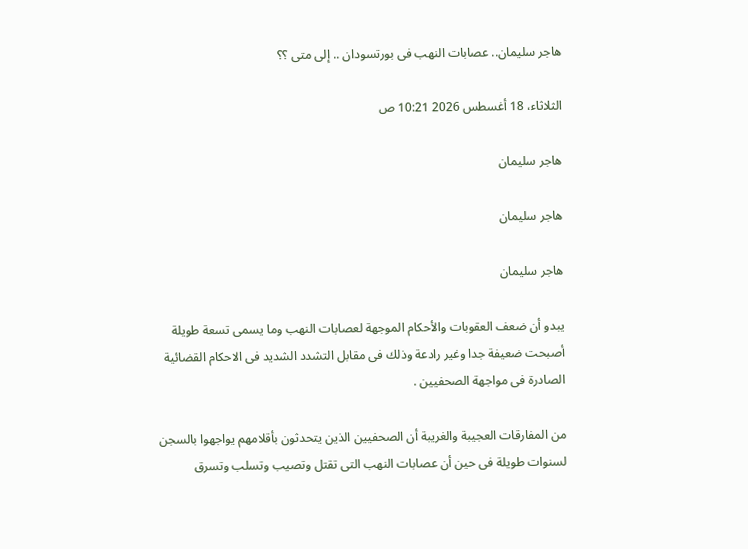هاجر سليمان.. عصابات النهب فى بورتسودان .. إلى متى ؟؟

الثلاثاء، 18 أغسطس 2026 10:21 ص

هاجر سليمان

هاجر سليمان

هاجر سليمان

يبدو أن ضعف العقوبات والأحكام الموجهة لعصابات النهب وما يسمى تسعة طويلة أصبحت ضعيفة جدا وغير رادعة وذلك فى مقابل التشدد الشديد فى الاحكام القضائية الصادرة فى مواجهة الصحفيين .

من المفارقات العجيبة والغريبة أن الصحفيين الذين يتحدثون بأقلامهم يواجهوا بالسجن لسنوات طويلة فى حين أن عصابات النهب التى تقتل وتصيب وتسلب وتسرق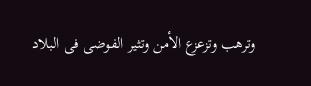وترهب وتزعزع الأمن وتثير الفوضى فى البلاد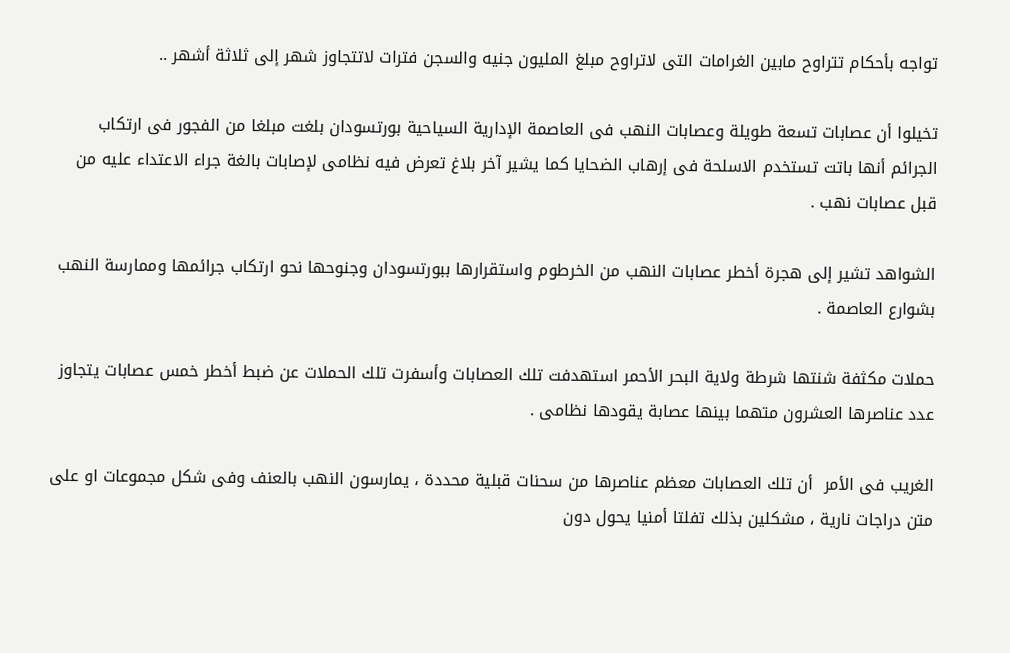تواجه بأحكام تتراوح مابين الغرامات التى لاتراوح مبلغ المليون جنيه والسجن فترات لاتتجاوز شهر إلى ثلاثة أشهر ..

تخيلوا أن عصابات تسعة طويلة وعصابات النهب فى العاصمة الإدارية السياحية بورتسودان بلغت مبلغا من الفجور فى ارتكاب الجرائم أنها باتت تستخدم الاسلحة فى إرهاب الضحايا كما يشير آخر بلاغ تعرض فيه نظامى لإصابات بالغة جراء الاعتداء عليه من قبل عصابات نهب .

الشواهد تشير إلى هجرة أخطر عصابات النهب من الخرطوم واستقرارها ببورتسودان وجنوحها نحو ارتكاب جرائمها وممارسة النهب بشوارع العاصمة .

حملات مكثفة شنتها شرطة ولاية البحر الأحمر استهدفت تلك العصابات وأسفرت تلك الحملات عن ضبط أخطر خمس عصابات يتجاوز عدد عناصرها العشرون متهما بينها عصابة يقودها نظامى .

الغريب فى الأمر  أن تلك العصابات معظم عناصرها من سحنات قبلية محددة ، يمارسون النهب بالعنف وفى شكل مجموعات او على متن دراجات نارية ، مشكلين بذلك تفلتا أمنيا يحول دون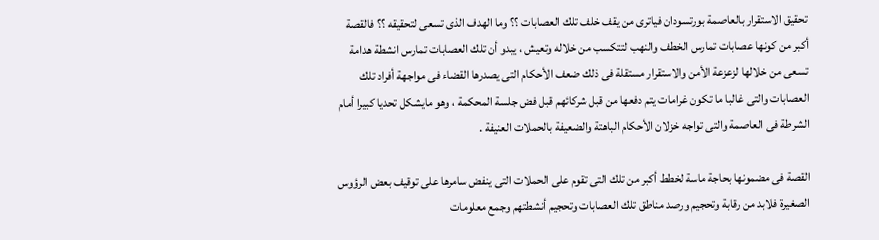تحقيق الاستقرار بالعاصمة بورتسودان فياترى من يقف خلف تلك العصابات ؟؟ وما الهدف الذى تسعى لتحقيقه ؟؟ فالقصة أكبر من كونها عصابات تمارس الخطف والنهب لتتكسب من خلاله وتعيش ، يبدو أن تلك العصابات تمارس انشطة هدامة تسعى من خلالها لزعزعة الأمن والاستقرار مستقلة فى ذلك ضعف الأحكام التى يصدرها القضاء فى مواجهة أفراد تلك العصابات والتى غالبا ما تكون غرامات يتم دفعها من قبل شركائهم قبل فض جلسة المحكمة ، وهو مايشكل تحديا كبيرا أمام الشرطة فى العاصمة والتى تواجه خزلان الأحكام الباهتة والضعيفة بالحملات العنيفة .

القصة فى مضمونها بحاجة ماسة لخطط أكبر من تلك التى تقوم على الحملات التى ينفض سامرها على توقيف بعض الرؤوس الصغيرة فلابد من رقابة وتحجيم ورصد مناطق تلك العصابات وتحجيم أنشطتهم وجمع معلومات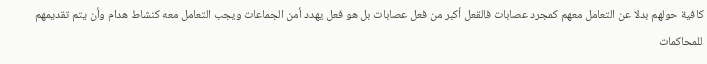كافية حولهم بدلا عن التعامل معهم كمجرد عصابات فالقعل أكبر من فعل عصابات بل هو فعل يهدد أمن الجماعات ويجب التعامل معه كنشاط هدام وأن يتم تقديمهم للمحاكمات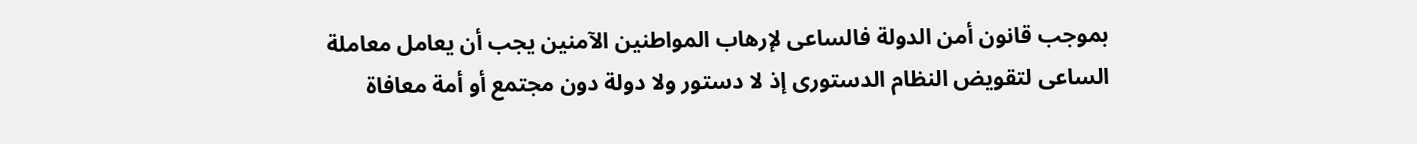بموجب قانون أمن الدولة فالساعى لإرهاب المواطنين الآمنين يجب أن يعامل معاملة الساعى لتقويض النظام الدستورى إذ لا دستور ولا دولة دون مجتمع أو أمة معافاة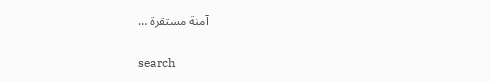آمنة مستقرة …

search